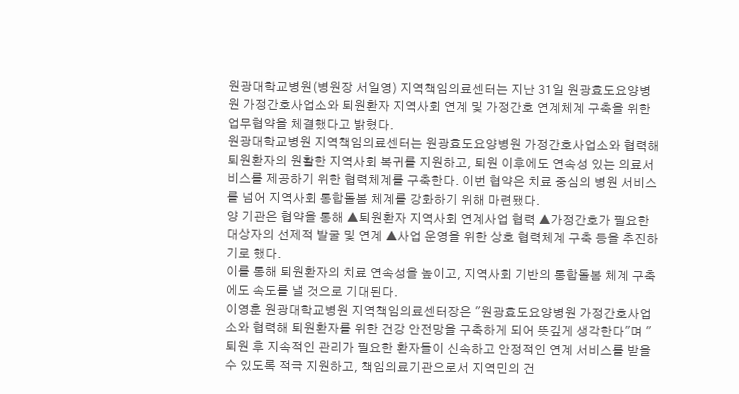원광대학교병원(병원장 서일영) 지역책임의료센터는 지난 31일 원광효도요양병원 가정간호사업소와 퇴원환자 지역사회 연계 및 가정간호 연계체계 구축을 위한 업무협약을 체결했다고 밝혔다.
원광대학교병원 지역책임의료센터는 원광효도요양병원 가정간호사업소와 협력해 퇴원환자의 원활한 지역사회 복귀를 지원하고, 퇴원 이후에도 연속성 있는 의료서비스를 제공하기 위한 협력체계를 구축한다. 이번 협약은 치료 중심의 병원 서비스를 넘어 지역사회 통합돌봄 체계를 강화하기 위해 마련됐다.
양 기관은 협약을 통해 ▲퇴원환자 지역사회 연계사업 협력 ▲가정간호가 필요한 대상자의 선제적 발굴 및 연계 ▲사업 운영을 위한 상호 협력체계 구축 등을 추진하기로 했다.
이를 통해 퇴원환자의 치료 연속성을 높이고, 지역사회 기반의 통합돌봄 체계 구축에도 속도를 낼 것으로 기대된다.
이영훈 원광대학교병원 지역책임의료센터장은 "원광효도요양병원 가정간호사업소와 협력해 퇴원환자를 위한 건강 안전망을 구축하게 되어 뜻깊게 생각한다"며 "퇴원 후 지속적인 관리가 필요한 환자들이 신속하고 안정적인 연계 서비스를 받을 수 있도록 적극 지원하고, 책임의료기관으로서 지역민의 건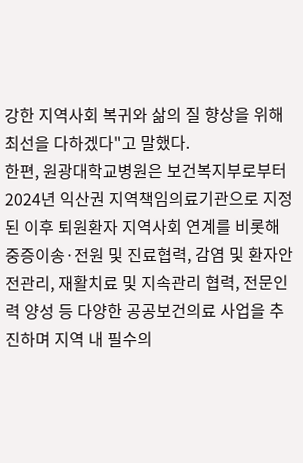강한 지역사회 복귀와 삶의 질 향상을 위해 최선을 다하겠다"고 말했다.
한편, 원광대학교병원은 보건복지부로부터 2024년 익산권 지역책임의료기관으로 지정된 이후 퇴원환자 지역사회 연계를 비롯해 중증이송·전원 및 진료협력, 감염 및 환자안전관리, 재활치료 및 지속관리 협력, 전문인력 양성 등 다양한 공공보건의료 사업을 추진하며 지역 내 필수의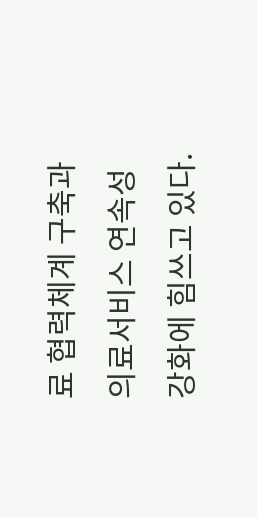료 협력체계 구축과 의료서비스 연속성 강화에 힘쓰고 있다.